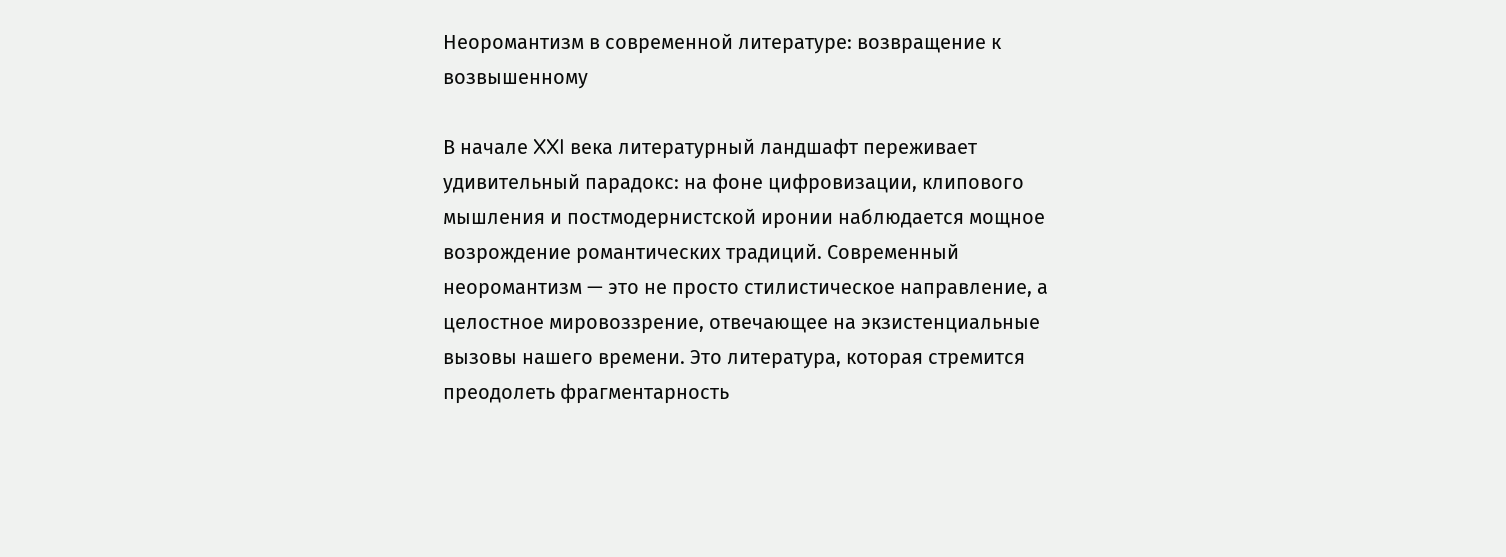Неоромантизм в современной литературе: возвращение к возвышенному

В начале XXI века литературный ландшафт переживает удивительный парадокс: на фоне цифровизации, клипового мышления и постмодернистской иронии наблюдается мощное возрождение романтических традиций. Современный неоромантизм — это не просто стилистическое направление, а целостное мировоззрение, отвечающее на экзистенциальные вызовы нашего времени. Это литература, которая стремится преодолеть фрагментарность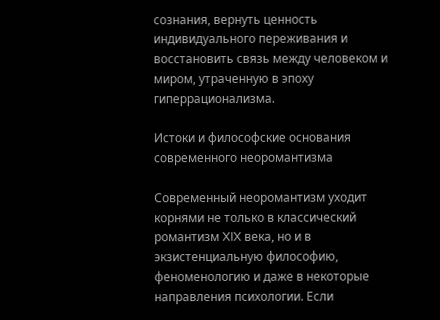сознания, вернуть ценность индивидуального переживания и восстановить связь между человеком и миром, утраченную в эпоху гиперрационализма.

Истоки и философские основания современного неоромантизма

Современный неоромантизм уходит корнями не только в классический романтизм XIX века, но и в экзистенциальную философию, феноменологию и даже в некоторые направления психологии. Если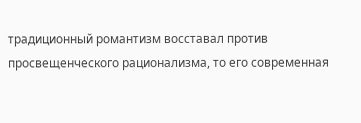традиционный романтизм восставал против просвещенческого рационализма, то его современная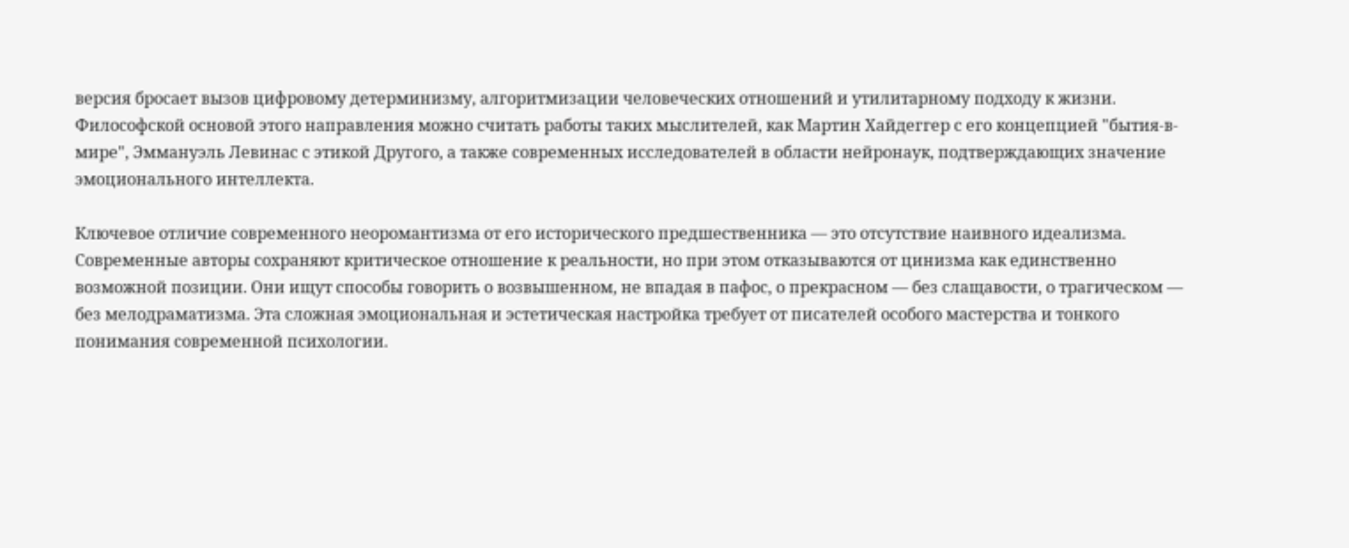версия бросает вызов цифровому детерминизму, алгоритмизации человеческих отношений и утилитарному подходу к жизни. Философской основой этого направления можно считать работы таких мыслителей, как Мартин Хайдеггер с его концепцией "бытия-в-мире", Эммануэль Левинас с этикой Другого, а также современных исследователей в области нейронаук, подтверждающих значение эмоционального интеллекта.

Ключевое отличие современного неоромантизма от его исторического предшественника — это отсутствие наивного идеализма. Современные авторы сохраняют критическое отношение к реальности, но при этом отказываются от цинизма как единственно возможной позиции. Они ищут способы говорить о возвышенном, не впадая в пафос, о прекрасном — без слащавости, о трагическом — без мелодраматизма. Эта сложная эмоциональная и эстетическая настройка требует от писателей особого мастерства и тонкого понимания современной психологии.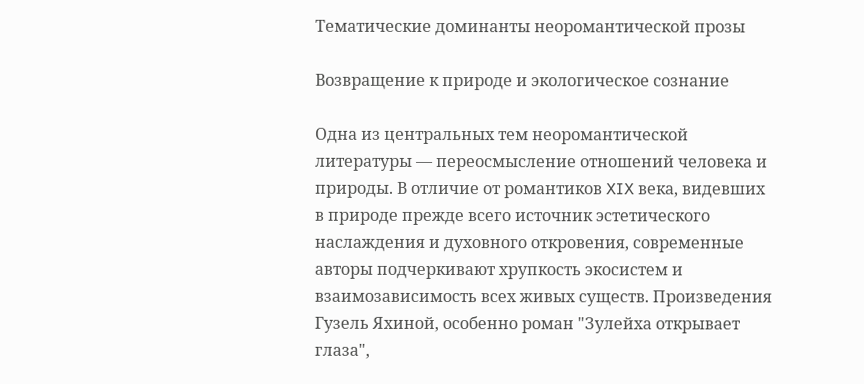Тематические доминанты неоромантической прозы

Возвращение к природе и экологическое сознание

Одна из центральных тем неоромантической литературы — переосмысление отношений человека и природы. В отличие от романтиков XIX века, видевших в природе прежде всего источник эстетического наслаждения и духовного откровения, современные авторы подчеркивают хрупкость экосистем и взаимозависимость всех живых существ. Произведения Гузель Яхиной, особенно роман "Зулейха открывает глаза",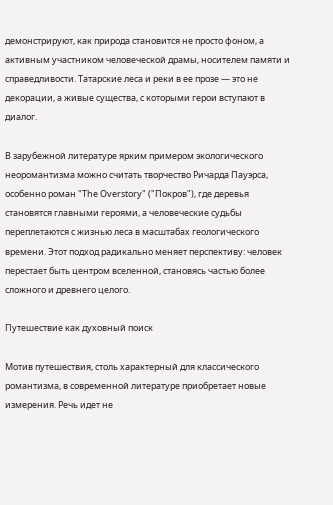демонстрируют, как природа становится не просто фоном, а активным участником человеческой драмы, носителем памяти и справедливости. Татарские леса и реки в ее прозе — это не декорации, а живые существа, с которыми герои вступают в диалог.

В зарубежной литературе ярким примером экологического неоромантизма можно считать творчество Ричарда Пауэрса, особенно роман "The Overstory" ("Покров"), где деревья становятся главными героями, а человеческие судьбы переплетаются с жизнью леса в масштабах геологического времени. Этот подход радикально меняет перспективу: человек перестает быть центром вселенной, становясь частью более сложного и древнего целого.

Путешествие как духовный поиск

Мотив путешествия, столь характерный для классического романтизма, в современной литературе приобретает новые измерения. Речь идет не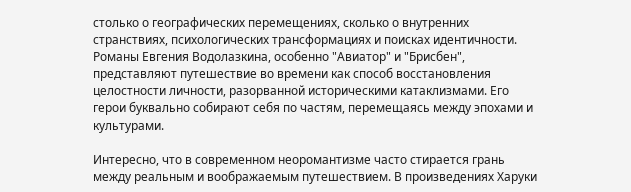столько о географических перемещениях, сколько о внутренних странствиях, психологических трансформациях и поисках идентичности. Романы Евгения Водолазкина, особенно "Авиатор" и "Брисбен", представляют путешествие во времени как способ восстановления целостности личности, разорванной историческими катаклизмами. Его герои буквально собирают себя по частям, перемещаясь между эпохами и культурами.

Интересно, что в современном неоромантизме часто стирается грань между реальным и воображаемым путешествием. В произведениях Харуки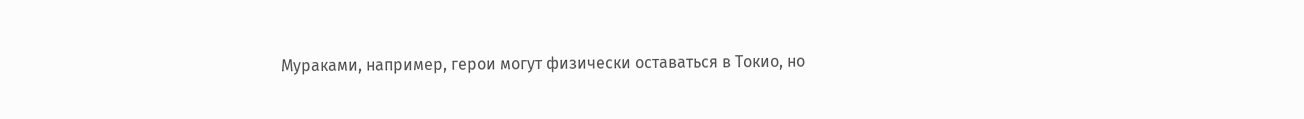Мураками, например, герои могут физически оставаться в Токио, но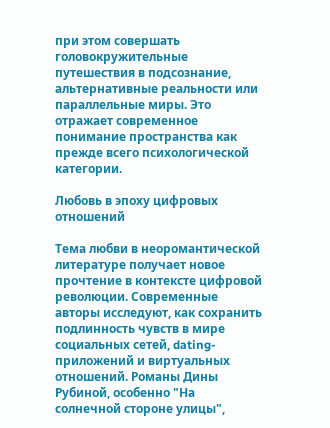при этом совершать головокружительные путешествия в подсознание, альтернативные реальности или параллельные миры. Это отражает современное понимание пространства как прежде всего психологической категории.

Любовь в эпоху цифровых отношений

Тема любви в неоромантической литературе получает новое прочтение в контексте цифровой революции. Современные авторы исследуют, как сохранить подлинность чувств в мире социальных сетей, dating-приложений и виртуальных отношений. Романы Дины Рубиной, особенно "На солнечной стороне улицы",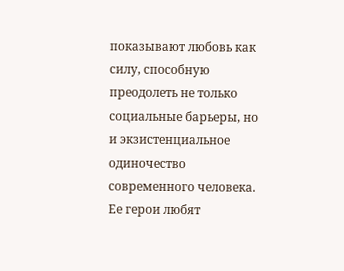показывают любовь как силу, способную преодолеть не только социальные барьеры, но и экзистенциальное одиночество современного человека. Ее герои любят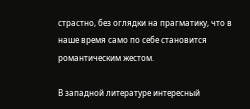страстно, без оглядки на прагматику, что в наше время само по себе становится романтическим жестом.

В западной литературе интересный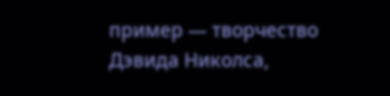пример — творчество Дэвида Николса,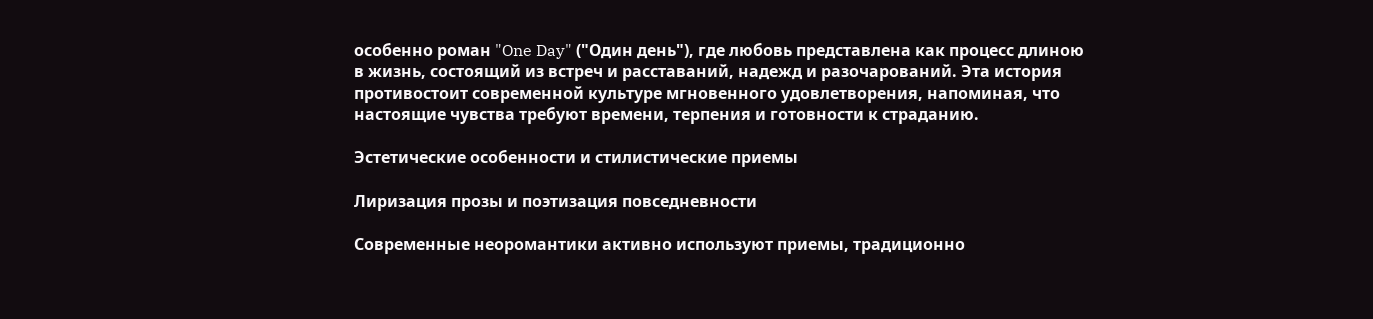особенно роман "One Day" ("Один день"), где любовь представлена как процесс длиною в жизнь, состоящий из встреч и расставаний, надежд и разочарований. Эта история противостоит современной культуре мгновенного удовлетворения, напоминая, что настоящие чувства требуют времени, терпения и готовности к страданию.

Эстетические особенности и стилистические приемы

Лиризация прозы и поэтизация повседневности

Современные неоромантики активно используют приемы, традиционно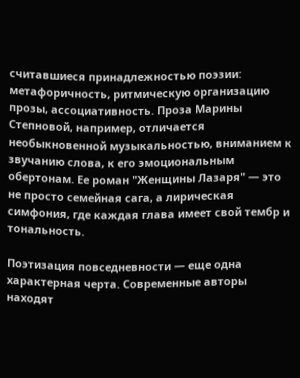считавшиеся принадлежностью поэзии: метафоричность, ритмическую организацию прозы, ассоциативность. Проза Марины Степновой, например, отличается необыкновенной музыкальностью, вниманием к звучанию слова, к его эмоциональным обертонам. Ее роман "Женщины Лазаря" — это не просто семейная сага, а лирическая симфония, где каждая глава имеет свой тембр и тональность.

Поэтизация повседневности — еще одна характерная черта. Современные авторы находят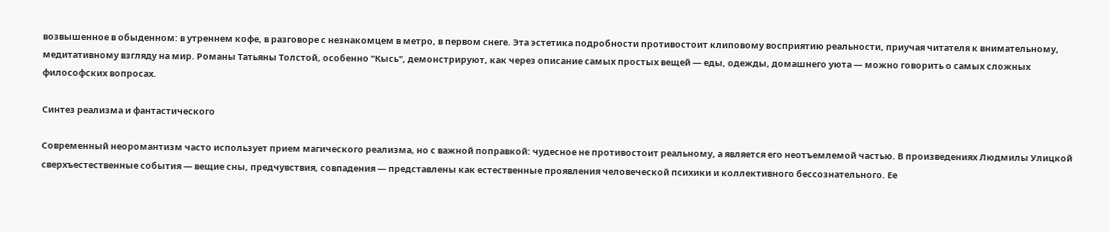возвышенное в обыденном: в утреннем кофе, в разговоре с незнакомцем в метро, в первом снеге. Эта эстетика подробности противостоит клиповому восприятию реальности, приучая читателя к внимательному, медитативному взгляду на мир. Романы Татьяны Толстой, особенно "Кысь", демонстрируют, как через описание самых простых вещей — еды, одежды, домашнего уюта — можно говорить о самых сложных философских вопросах.

Синтез реализма и фантастического

Современный неоромантизм часто использует прием магического реализма, но с важной поправкой: чудесное не противостоит реальному, а является его неотъемлемой частью. В произведениях Людмилы Улицкой сверхъестественные события — вещие сны, предчувствия, совпадения — представлены как естественные проявления человеческой психики и коллективного бессознательного. Ее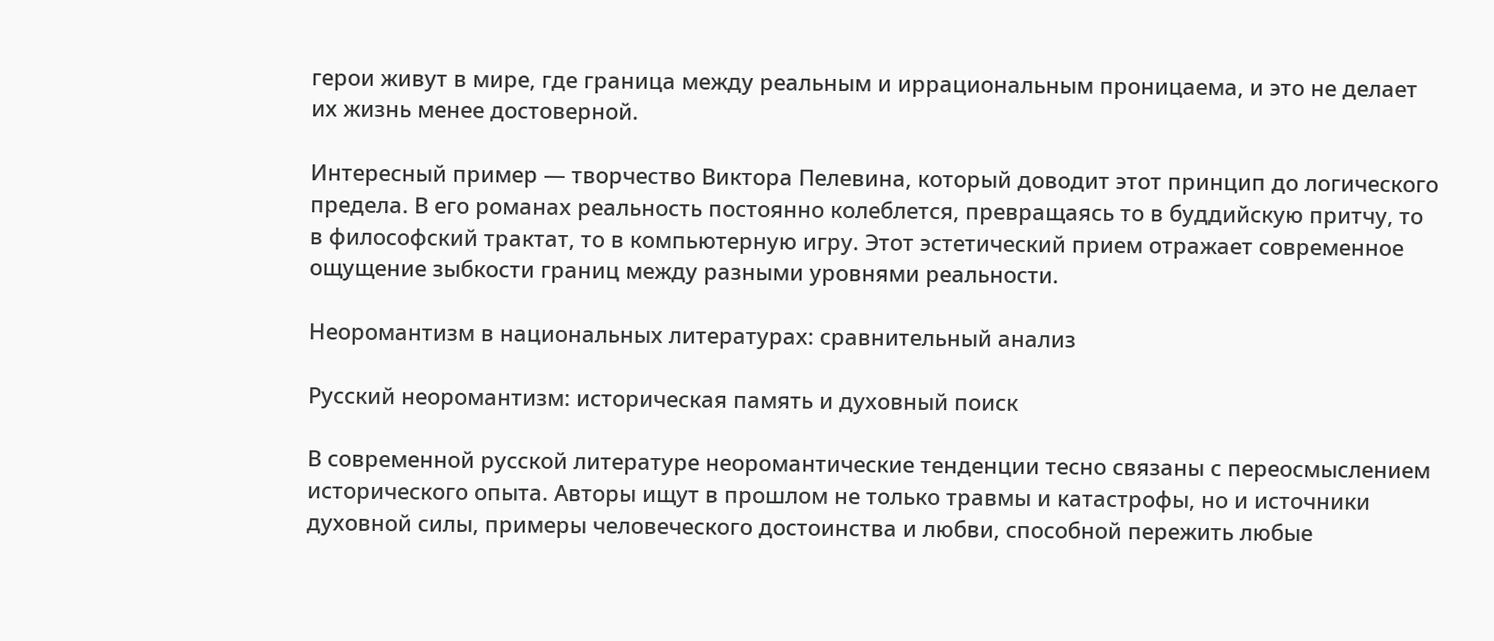герои живут в мире, где граница между реальным и иррациональным проницаема, и это не делает их жизнь менее достоверной.

Интересный пример — творчество Виктора Пелевина, который доводит этот принцип до логического предела. В его романах реальность постоянно колеблется, превращаясь то в буддийскую притчу, то в философский трактат, то в компьютерную игру. Этот эстетический прием отражает современное ощущение зыбкости границ между разными уровнями реальности.

Неоромантизм в национальных литературах: сравнительный анализ

Русский неоромантизм: историческая память и духовный поиск

В современной русской литературе неоромантические тенденции тесно связаны с переосмыслением исторического опыта. Авторы ищут в прошлом не только травмы и катастрофы, но и источники духовной силы, примеры человеческого достоинства и любви, способной пережить любые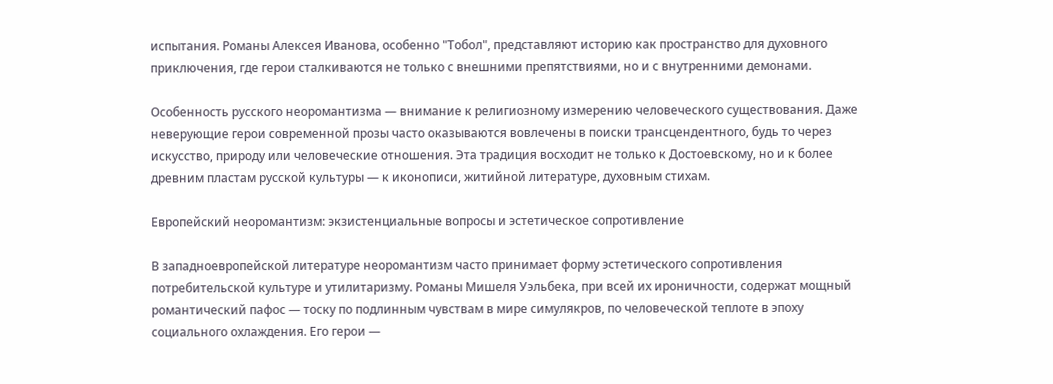испытания. Романы Алексея Иванова, особенно "Тобол", представляют историю как пространство для духовного приключения, где герои сталкиваются не только с внешними препятствиями, но и с внутренними демонами.

Особенность русского неоромантизма — внимание к религиозному измерению человеческого существования. Даже неверующие герои современной прозы часто оказываются вовлечены в поиски трансцендентного, будь то через искусство, природу или человеческие отношения. Эта традиция восходит не только к Достоевскому, но и к более древним пластам русской культуры — к иконописи, житийной литературе, духовным стихам.

Европейский неоромантизм: экзистенциальные вопросы и эстетическое сопротивление

В западноевропейской литературе неоромантизм часто принимает форму эстетического сопротивления потребительской культуре и утилитаризму. Романы Мишеля Уэльбека, при всей их ироничности, содержат мощный романтический пафос — тоску по подлинным чувствам в мире симулякров, по человеческой теплоте в эпоху социального охлаждения. Его герои —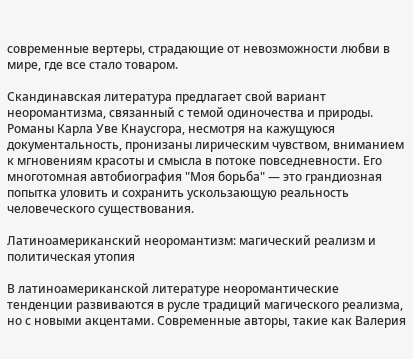современные вертеры, страдающие от невозможности любви в мире, где все стало товаром.

Скандинавская литература предлагает свой вариант неоромантизма, связанный с темой одиночества и природы. Романы Карла Уве Кнаусгора, несмотря на кажущуюся документальность, пронизаны лирическим чувством, вниманием к мгновениям красоты и смысла в потоке повседневности. Его многотомная автобиография "Моя борьба" — это грандиозная попытка уловить и сохранить ускользающую реальность человеческого существования.

Латиноамериканский неоромантизм: магический реализм и политическая утопия

В латиноамериканской литературе неоромантические тенденции развиваются в русле традиций магического реализма, но с новыми акцентами. Современные авторы, такие как Валерия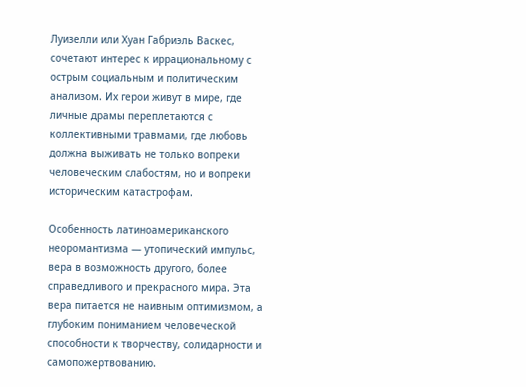Луизелли или Хуан Габриэль Васкес, сочетают интерес к иррациональному с острым социальным и политическим анализом. Их герои живут в мире, где личные драмы переплетаются с коллективными травмами, где любовь должна выживать не только вопреки человеческим слабостям, но и вопреки историческим катастрофам.

Особенность латиноамериканского неоромантизма — утопический импульс, вера в возможность другого, более справедливого и прекрасного мира. Эта вера питается не наивным оптимизмом, а глубоким пониманием человеческой способности к творчеству, солидарности и самопожертвованию.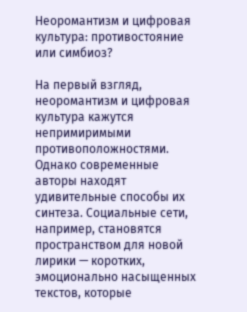Неоромантизм и цифровая культура: противостояние или симбиоз?

На первый взгляд, неоромантизм и цифровая культура кажутся непримиримыми противоположностями. Однако современные авторы находят удивительные способы их синтеза. Социальные сети, например, становятся пространством для новой лирики — коротких, эмоционально насыщенных текстов, которые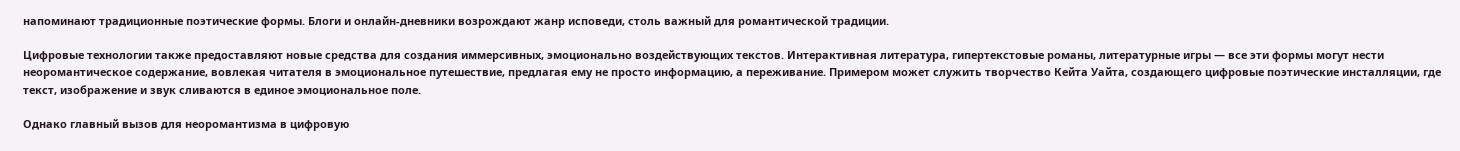напоминают традиционные поэтические формы. Блоги и онлайн-дневники возрождают жанр исповеди, столь важный для романтической традиции.

Цифровые технологии также предоставляют новые средства для создания иммерсивных, эмоционально воздействующих текстов. Интерактивная литература, гипертекстовые романы, литературные игры — все эти формы могут нести неоромантическое содержание, вовлекая читателя в эмоциональное путешествие, предлагая ему не просто информацию, а переживание. Примером может служить творчество Кейта Уайта, создающего цифровые поэтические инсталляции, где текст, изображение и звук сливаются в единое эмоциональное поле.

Однако главный вызов для неоромантизма в цифровую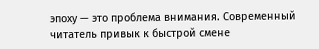эпоху — это проблема внимания. Современный читатель привык к быстрой смене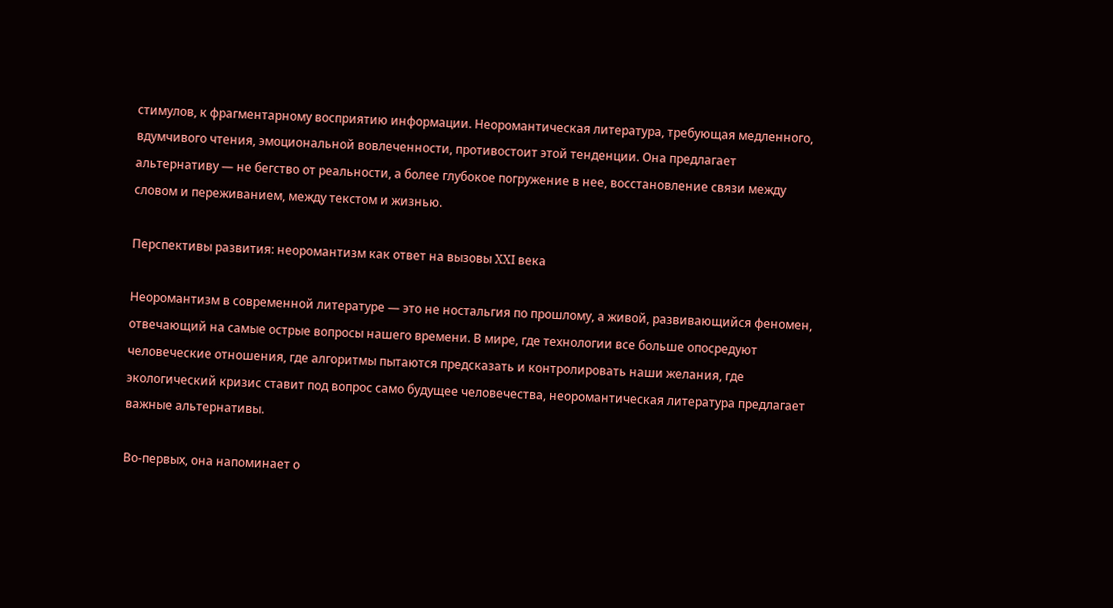стимулов, к фрагментарному восприятию информации. Неоромантическая литература, требующая медленного, вдумчивого чтения, эмоциональной вовлеченности, противостоит этой тенденции. Она предлагает альтернативу — не бегство от реальности, а более глубокое погружение в нее, восстановление связи между словом и переживанием, между текстом и жизнью.

Перспективы развития: неоромантизм как ответ на вызовы XXI века

Неоромантизм в современной литературе — это не ностальгия по прошлому, а живой, развивающийся феномен, отвечающий на самые острые вопросы нашего времени. В мире, где технологии все больше опосредуют человеческие отношения, где алгоритмы пытаются предсказать и контролировать наши желания, где экологический кризис ставит под вопрос само будущее человечества, неоромантическая литература предлагает важные альтернативы.

Во-первых, она напоминает о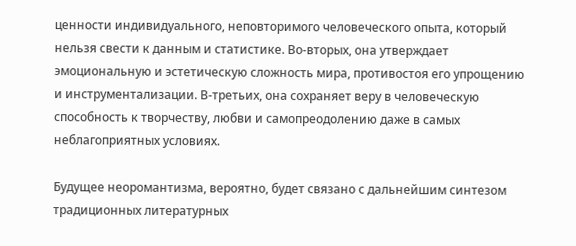ценности индивидуального, неповторимого человеческого опыта, который нельзя свести к данным и статистике. Во-вторых, она утверждает эмоциональную и эстетическую сложность мира, противостоя его упрощению и инструментализации. В-третьих, она сохраняет веру в человеческую способность к творчеству, любви и самопреодолению даже в самых неблагоприятных условиях.

Будущее неоромантизма, вероятно, будет связано с дальнейшим синтезом традиционных литературных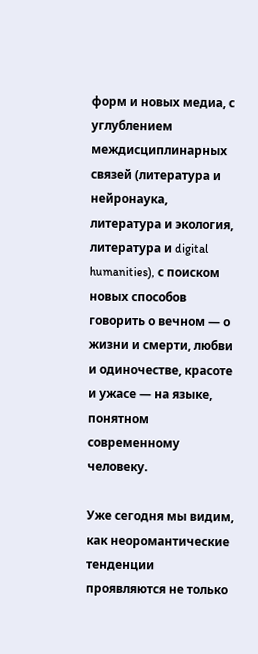форм и новых медиа, с углублением междисциплинарных связей (литература и нейронаука, литература и экология, литература и digital humanities), с поиском новых способов говорить о вечном — о жизни и смерти, любви и одиночестве, красоте и ужасе — на языке, понятном современному человеку.

Уже сегодня мы видим, как неоромантические тенденции проявляются не только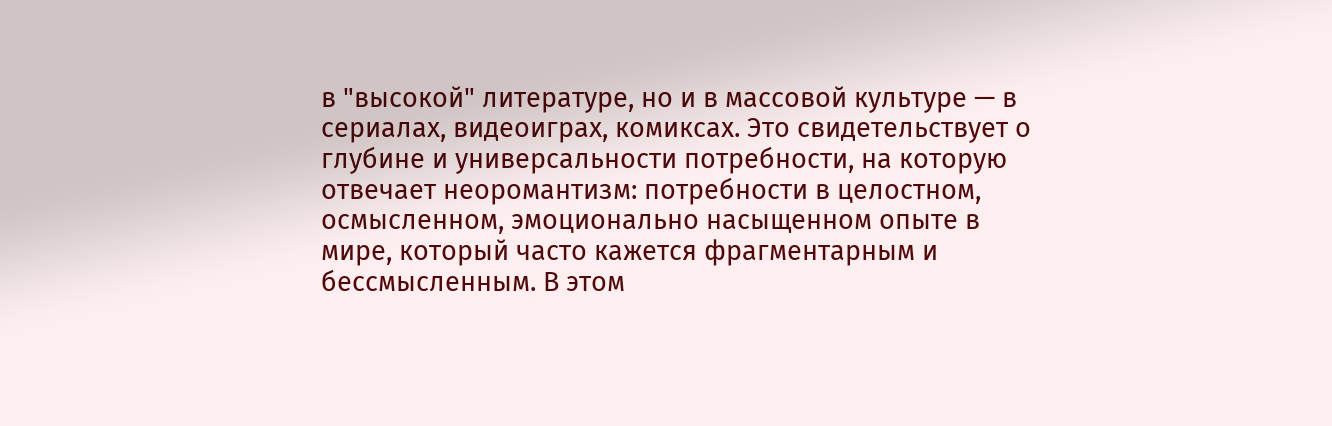в "высокой" литературе, но и в массовой культуре — в сериалах, видеоиграх, комиксах. Это свидетельствует о глубине и универсальности потребности, на которую отвечает неоромантизм: потребности в целостном, осмысленном, эмоционально насыщенном опыте в мире, который часто кажется фрагментарным и бессмысленным. В этом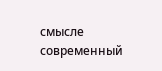смысле современный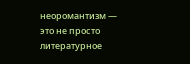неоромантизм — это не просто литературное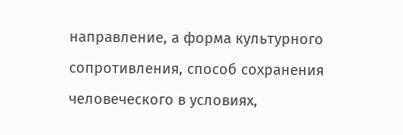направление, а форма культурного сопротивления, способ сохранения человеческого в условиях,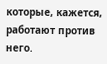которые, кажется, работают против него.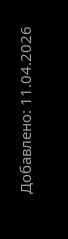Добавлено: 11.04.2026